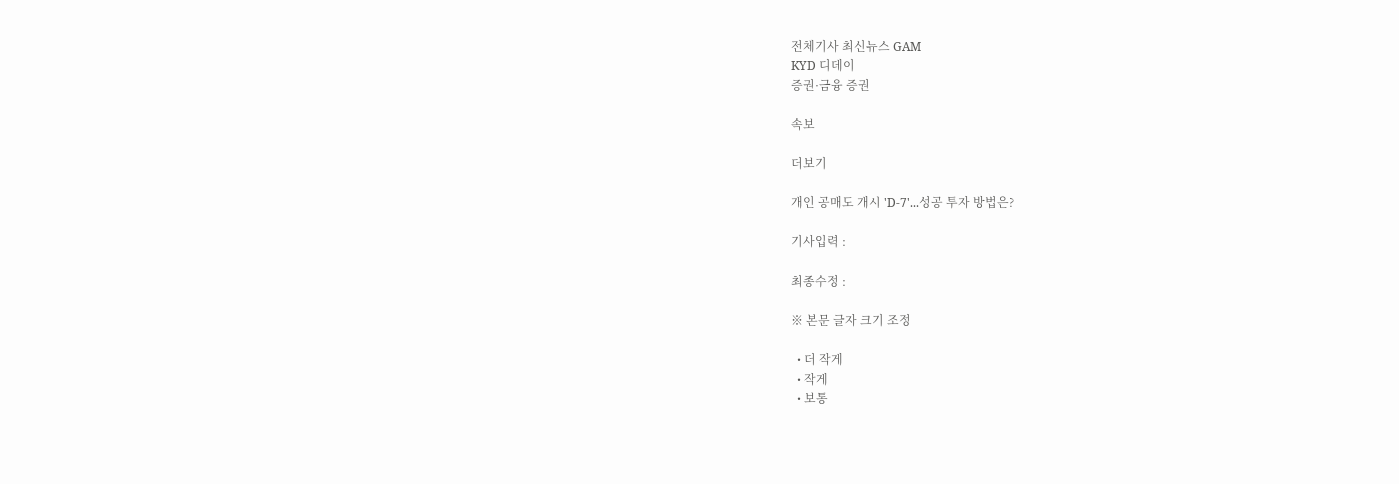전체기사 최신뉴스 GAM
KYD 디데이
증권·금융 증권

속보

더보기

개인 공매도 개시 'D-7'...성공 투자 방법은?

기사입력 :

최종수정 :

※ 본문 글자 크기 조정

  • 더 작게
  • 작게
  • 보통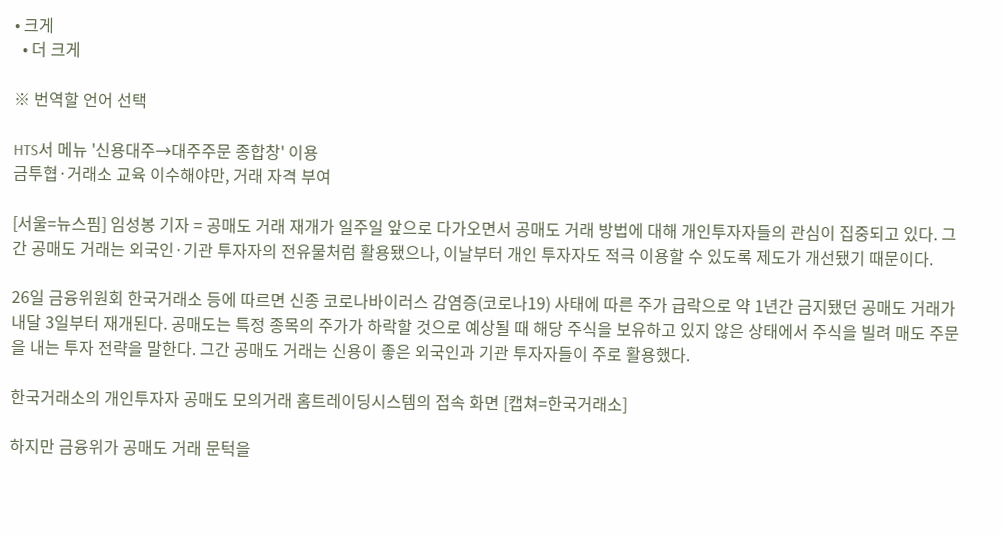• 크게
  • 더 크게

※ 번역할 언어 선택

HTS서 메뉴 '신용대주→대주주문 종합창' 이용
금투협·거래소 교육 이수해야만, 거래 자격 부여

[서울=뉴스핌] 임성봉 기자 = 공매도 거래 재개가 일주일 앞으로 다가오면서 공매도 거래 방법에 대해 개인투자자들의 관심이 집중되고 있다. 그간 공매도 거래는 외국인·기관 투자자의 전유물처럼 활용됐으나, 이날부터 개인 투자자도 적극 이용할 수 있도록 제도가 개선됐기 때문이다.

26일 금융위원회 한국거래소 등에 따르면 신종 코로나바이러스 감염증(코로나19) 사태에 따른 주가 급락으로 약 1년간 금지됐던 공매도 거래가 내달 3일부터 재개된다. 공매도는 특정 종목의 주가가 하락할 것으로 예상될 때 해당 주식을 보유하고 있지 않은 상태에서 주식을 빌려 매도 주문을 내는 투자 전략을 말한다. 그간 공매도 거래는 신용이 좋은 외국인과 기관 투자자들이 주로 활용했다.

한국거래소의 개인투자자 공매도 모의거래 홈트레이딩시스템의 접속 화면 [캡쳐=한국거래소]

하지만 금융위가 공매도 거래 문턱을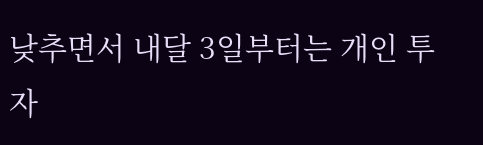낮추면서 내달 3일부터는 개인 투자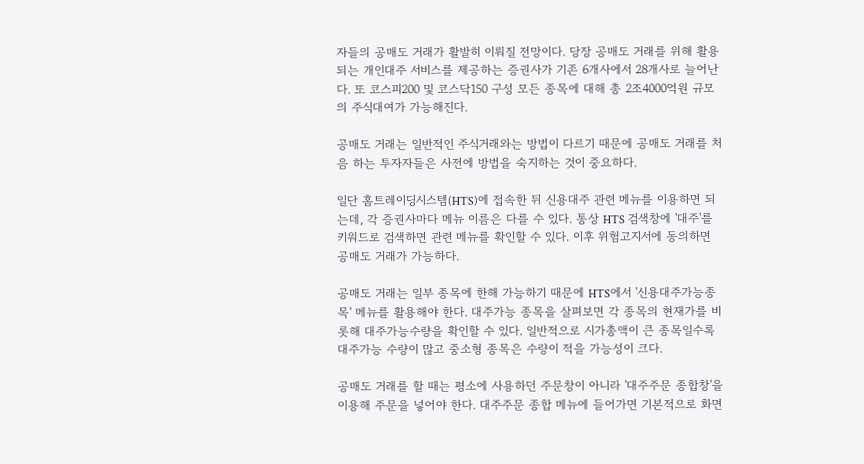자들의 공매도 거래가 활발히 이뤄질 전망이다. 당장 공매도 거래를 위해 활용되는 개인대주 서비스를 제공하는 증권사가 기존 6개사에서 28개사로 늘어난다. 또 코스피200 및 코스닥150 구성 모든 종목에 대해 총 2조4000억원 규모의 주식대여가 가능해진다.

공매도 거래는 일반적인 주식거래와는 방법이 다르기 때문에 공매도 거래를 처음 하는 투자자들은 사전에 방법을 숙지하는 것이 중요하다.

일단 홈트레이딩시스템(HTS)에 접속한 뒤 신용대주 관련 메뉴를 이용하면 되는데, 각 증권사마다 메뉴 이름은 다를 수 있다. 통상 HTS 검색창에 '대주'를 키워드로 검색하면 관련 메뉴를 확인할 수 있다. 이후 위험고지서에 동의하면 공매도 거래가 가능하다.

공매도 거래는 일부 종목에 한해 가능하기 때문에 HTS에서 '신용대주가능종목' 메뉴를 활용해야 한다. 대주가능 종목을 살펴보면 각 종목의 현재가를 비롯해 대주가능수량을 확인할 수 있다. 일반적으로 시가총액이 큰 종목일수록 대주가능 수량이 많고 중소형 종목은 수량이 적을 가능성이 크다.

공매도 거래를 할 때는 평소에 사용하던 주문창이 아니라 '대주주문 종합창'을 이용해 주문을 넣어야 한다. 대주주문 종합 메뉴에 들어가면 기본적으로 화면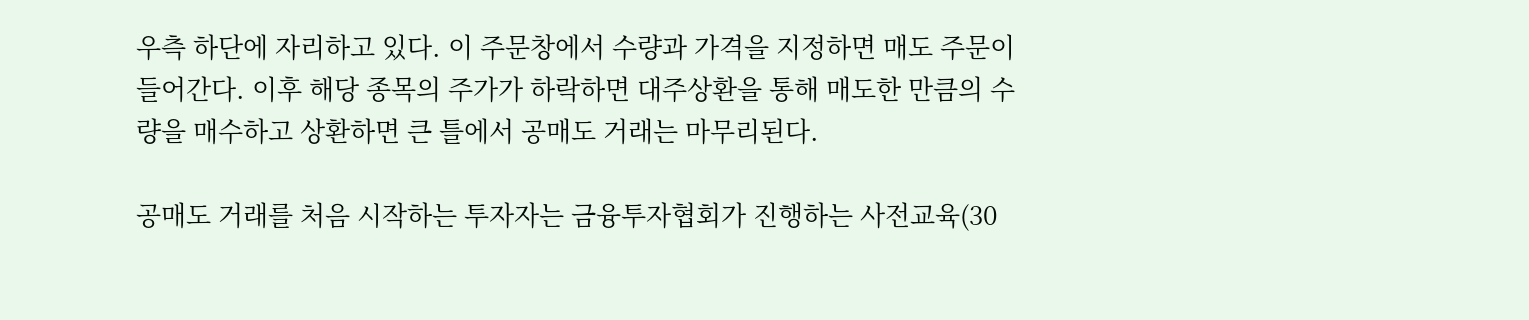우측 하단에 자리하고 있다. 이 주문창에서 수량과 가격을 지정하면 매도 주문이 들어간다. 이후 해당 종목의 주가가 하락하면 대주상환을 통해 매도한 만큼의 수량을 매수하고 상환하면 큰 틀에서 공매도 거래는 마무리된다.

공매도 거래를 처음 시작하는 투자자는 금융투자협회가 진행하는 사전교육(30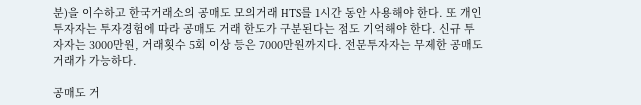분)을 이수하고 한국거래소의 공매도 모의거래 HTS를 1시간 동안 사용해야 한다. 또 개인 투자자는 투자경험에 따라 공매도 거래 한도가 구분된다는 점도 기억해야 한다. 신규 투자자는 3000만원, 거래횟수 5회 이상 등은 7000만원까지다. 전문투자자는 무제한 공매도 거래가 가능하다.

공매도 거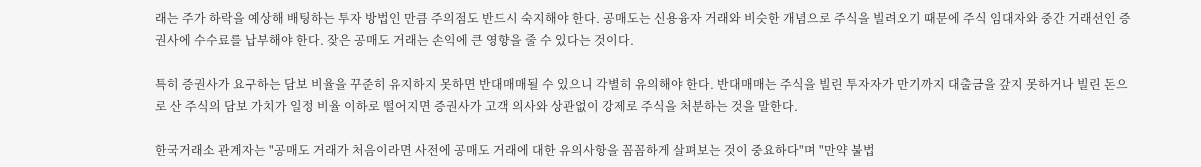래는 주가 하락을 예상해 배팅하는 투자 방법인 만큼 주의점도 반드시 숙지해야 한다. 공매도는 신용융자 거래와 비슷한 개념으로 주식을 빌려오기 때문에 주식 임대자와 중간 거래선인 증권사에 수수료를 납부해야 한다. 잦은 공매도 거래는 손익에 큰 영향을 줄 수 있다는 것이다.

특히 증권사가 요구하는 담보 비율을 꾸준히 유지하지 못하면 반대매매될 수 있으니 각별히 유의해야 한다. 반대매매는 주식을 빌린 투자자가 만기까지 대출금을 갚지 못하거나 빌린 돈으로 산 주식의 담보 가치가 일정 비율 이하로 떨어지면 증권사가 고객 의사와 상관없이 강제로 주식을 처분하는 것을 말한다.

한국거래소 관계자는 "공매도 거래가 처음이라면 사전에 공매도 거래에 대한 유의사항을 꼼꼼하게 살펴보는 것이 중요하다"며 "만약 불법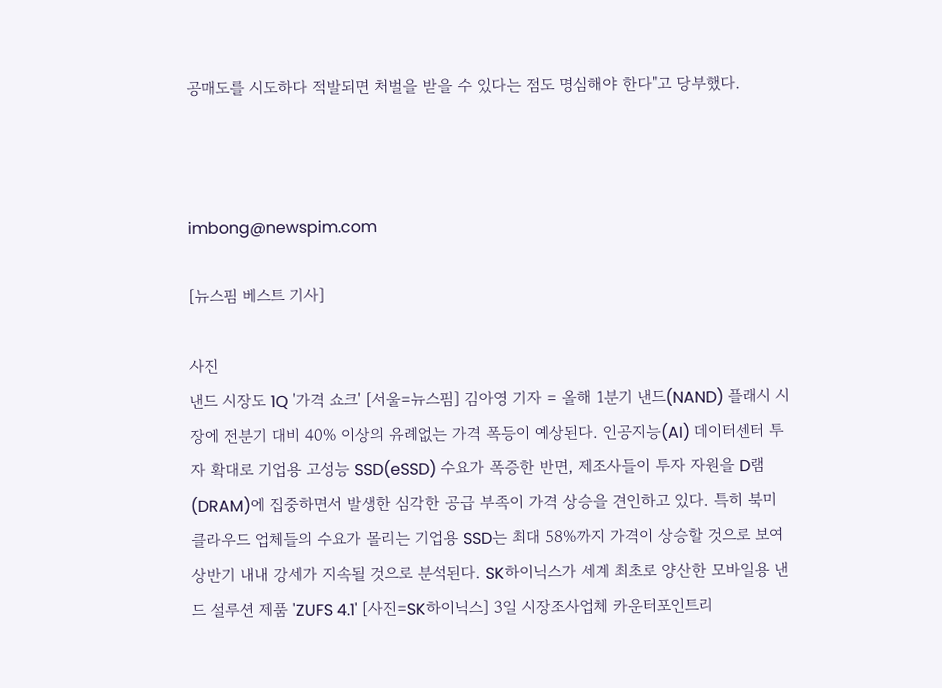공매도를 시도하다 적발되면 처벌을 받을 수 있다는 점도 명심해야 한다"고 당부했다.



imbong@newspim.com

[뉴스핌 베스트 기사]

사진
낸드 시장도 1Q '가격 쇼크' [서울=뉴스핌] 김아영 기자 = 올해 1분기 낸드(NAND) 플래시 시장에 전분기 대비 40% 이상의 유례없는 가격 폭등이 예상된다. 인공지능(AI) 데이터센터 투자 확대로 기업용 고성능 SSD(eSSD) 수요가 폭증한 반면, 제조사들이 투자 자원을 D램(DRAM)에 집중하면서 발생한 심각한 공급 부족이 가격 상승을 견인하고 있다. 특히 북미 클라우드 업체들의 수요가 몰리는 기업용 SSD는 최대 58%까지 가격이 상승할 것으로 보여 상반기 내내 강세가 지속될 것으로 분석된다. SK하이닉스가 세계 최초로 양산한 모바일용 낸드 설루션 제품 'ZUFS 4.1' [사진=SK하이닉스] 3일 시장조사업체 카운터포인트리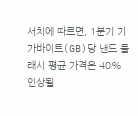서치에 따르면, 1분기 기가바이트(GB)당 낸드 플래시 평균 가격은 40% 인상될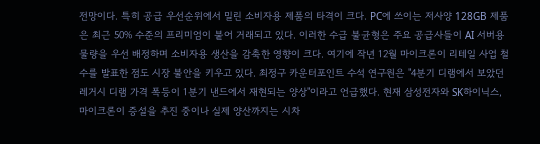전망이다. 특히 공급 우선순위에서 밀린 소비자용 제품의 타격이 크다. PC에 쓰이는 저사양 128GB 제품은 최근 50% 수준의 프리미엄이 붙어 거래되고 있다. 이러한 수급 불균형은 주요 공급사들이 AI 서버용 물량을 우선 배정하며 소비자용 생산을 감축한 영향이 크다. 여기에 작년 12월 마이크론이 리테일 사업 철수를 발표한 점도 시장 불안을 키우고 있다. 최정구 카운터포인트 수석 연구원은 "4분기 디램에서 보았던 레거시 디램 가격 폭등이 1분기 낸드에서 재현되는 양상"이라고 언급했다. 현재 삼성전자와 SK하이닉스, 마이크론이 증설을 추진 중이나 실제 양산까지는 시차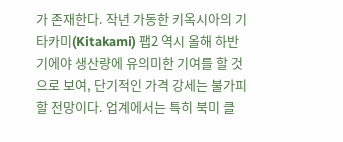가 존재한다. 작년 가동한 키옥시아의 기타카미(Kitakami) 팹2 역시 올해 하반기에야 생산량에 유의미한 기여를 할 것으로 보여, 단기적인 가격 강세는 불가피할 전망이다. 업계에서는 특히 북미 클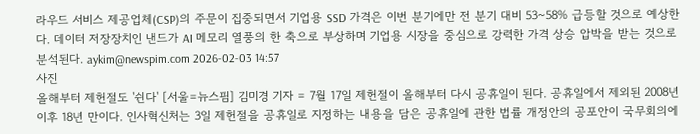라우드 서비스 제공업체(CSP)의 주문이 집중되면서 기업용 SSD 가격은 이번 분기에만 전 분기 대비 53~58% 급등할 것으로 예상한다. 데이터 저장장치인 낸드가 AI 메모리 열풍의 한 축으로 부상하며 기업용 시장을 중심으로 강력한 가격 상승 압박을 받는 것으로 분석된다. aykim@newspim.com 2026-02-03 14:57
사진
올해부터 제헌절도 '쉰다' [서울=뉴스핌] 김미경 기자 = 7월 17일 제헌절이 올해부터 다시 공휴일이 된다. 공휴일에서 제외된 2008년 이후 18년 만이다. 인사혁신처는 3일 제헌절을 공휴일로 지정하는 내용을 담은 공휴일에 관한 법률 개정안의 공포안이 국무회의에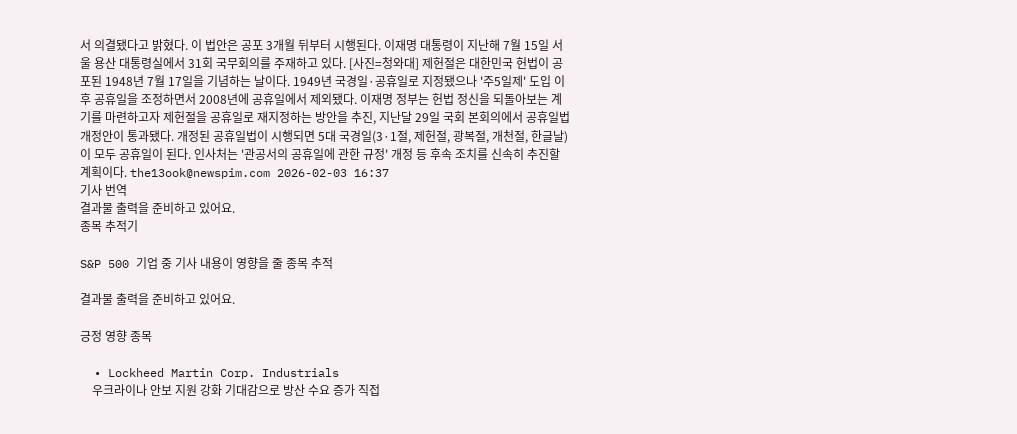서 의결됐다고 밝혔다. 이 법안은 공포 3개월 뒤부터 시행된다. 이재명 대통령이 지난해 7월 15일 서울 용산 대통령실에서 31회 국무회의를 주재하고 있다. [사진=청와대] 제헌절은 대한민국 헌법이 공포된 1948년 7월 17일을 기념하는 날이다. 1949년 국경일·공휴일로 지정됐으나 '주5일제' 도입 이후 공휴일을 조정하면서 2008년에 공휴일에서 제외됐다. 이재명 정부는 헌법 정신을 되돌아보는 계기를 마련하고자 제헌절을 공휴일로 재지정하는 방안을 추진, 지난달 29일 국회 본회의에서 공휴일법 개정안이 통과됐다. 개정된 공휴일법이 시행되면 5대 국경일(3·1절, 제헌절, 광복절, 개천절, 한글날)이 모두 공휴일이 된다. 인사처는 '관공서의 공휴일에 관한 규정' 개정 등 후속 조치를 신속히 추진할 계획이다. the13ook@newspim.com 2026-02-03 16:37
기사 번역
결과물 출력을 준비하고 있어요.
종목 추적기

S&P 500 기업 중 기사 내용이 영향을 줄 종목 추적

결과물 출력을 준비하고 있어요.

긍정 영향 종목

  • Lockheed Martin Corp. Industrials
    우크라이나 안보 지원 강화 기대감으로 방산 수요 증가 직접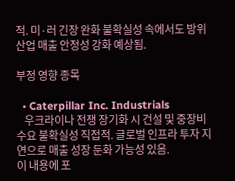적. 미·러 긴장 완화 불확실성 속에서도 방위산업 매출 안정성 강화 예상됨.

부정 영향 종목

  • Caterpillar Inc. Industrials
    우크라이나 전쟁 장기화 시 건설 및 중장비 수요 불확실성 직접적. 글로벌 인프라 투자 지연으로 매출 성장 둔화 가능성 있음.
이 내용에 포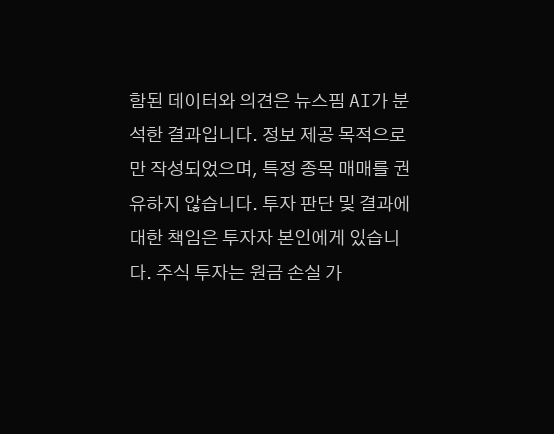함된 데이터와 의견은 뉴스핌 AI가 분석한 결과입니다. 정보 제공 목적으로만 작성되었으며, 특정 종목 매매를 권유하지 않습니다. 투자 판단 및 결과에 대한 책임은 투자자 본인에게 있습니다. 주식 투자는 원금 손실 가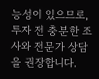능성이 있으므로, 투자 전 충분한 조사와 전문가 상담을 권장합니다.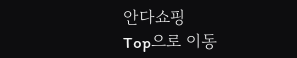안다쇼핑
Top으로 이동